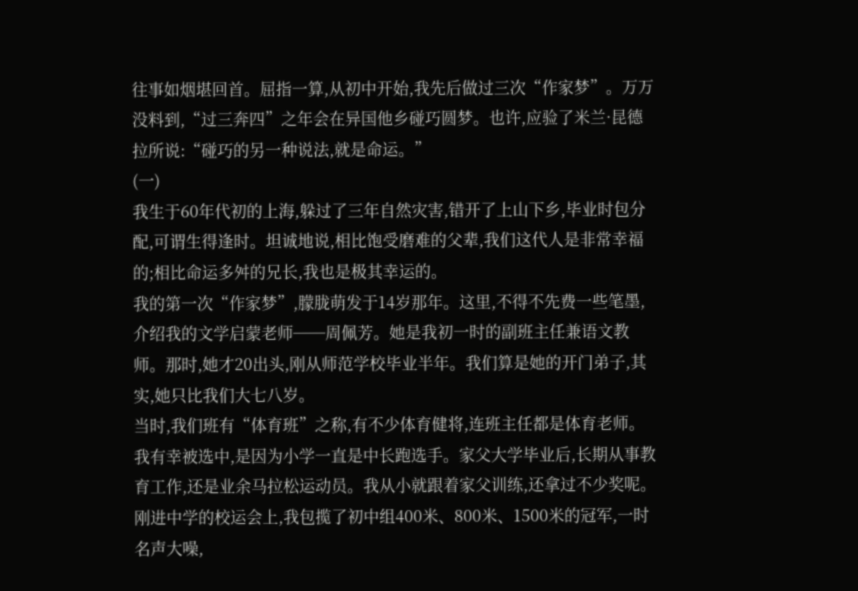往事如烟堪回首。屈指一算,从初中开始,我先后做过三次“作家梦”。万万没料到,“过三奔四”之年会在异国他乡碰巧圆梦。也许,应验了米兰·昆德拉所说:“碰巧的另一种说法,就是命运。”
(一)
我生于60年代初的上海,躲过了三年自然灾害,错开了上山下乡,毕业时包分配,可谓生得逢时。坦诚地说,相比饱受磨难的父辈,我们这代人是非常幸福的;相比命运多舛的兄长,我也是极其幸运的。
我的第一次“作家梦”,朦胧萌发于14岁那年。这里,不得不先费一些笔墨,介绍我的文学启蒙老师──周佩芳。她是我初一时的副班主任兼语文教师。那时,她才20出头,刚从师范学校毕业半年。我们算是她的开门弟子,其实,她只比我们大七八岁。
当时,我们班有“体育班”之称,有不少体育健将,连班主任都是体育老师。我有幸被选中,是因为小学一直是中长跑选手。家父大学毕业后,长期从事教育工作,还是业余马拉松运动员。我从小就跟着家父训练,还拿过不少奖呢。刚进中学的校运会上,我包揽了初中组400米、800米、1500米的冠军,一时名声大噪,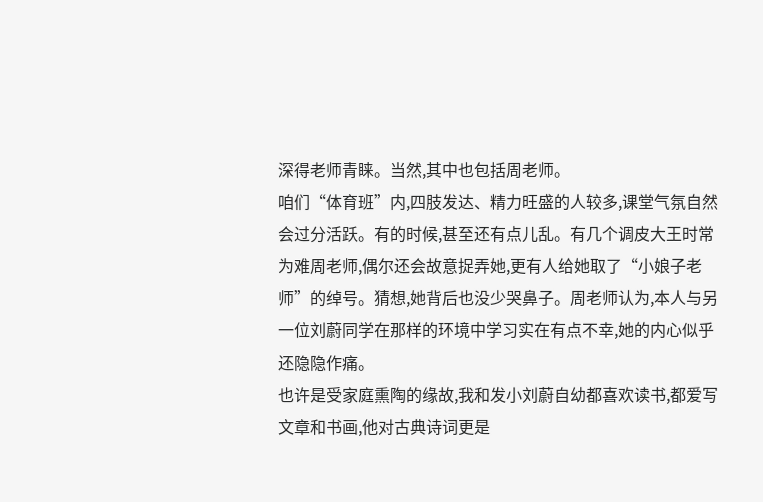深得老师青睐。当然,其中也包括周老师。
咱们“体育班”内,四肢发达、精力旺盛的人较多,课堂气氛自然会过分活跃。有的时候,甚至还有点儿乱。有几个调皮大王时常为难周老师,偶尔还会故意捉弄她,更有人给她取了“小娘子老师”的绰号。猜想,她背后也没少哭鼻子。周老师认为,本人与另一位刘蔚同学在那样的环境中学习实在有点不幸,她的内心似乎还隐隐作痛。
也许是受家庭熏陶的缘故,我和发小刘蔚自幼都喜欢读书,都爱写文章和书画,他对古典诗词更是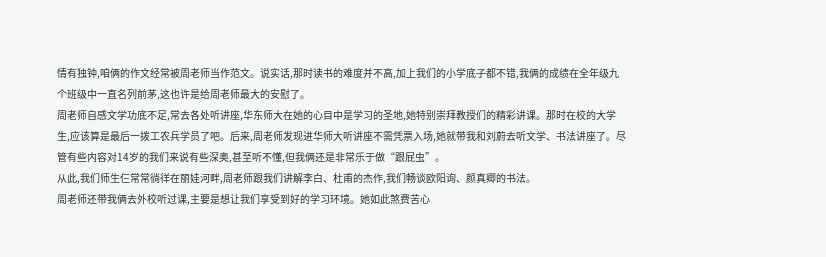情有独钟,咱俩的作文经常被周老师当作范文。说实话,那时读书的难度并不高,加上我们的小学底子都不错,我俩的成绩在全年级九个班级中一直名列前茅,这也许是给周老师最大的安慰了。
周老师自感文学功底不足,常去各处听讲座,华东师大在她的心目中是学习的圣地,她特别崇拜教授们的精彩讲课。那时在校的大学生,应该算是最后一拨工农兵学员了吧。后来,周老师发现进华师大听讲座不需凭票入场,她就带我和刘蔚去听文学、书法讲座了。尽管有些内容对14岁的我们来说有些深奥,甚至听不懂,但我俩还是非常乐于做“跟屁虫”。
从此,我们师生仨常常徜徉在丽娃河畔,周老师跟我们讲解李白、杜甫的杰作,我们畅谈欧阳询、颜真卿的书法。
周老师还带我俩去外校听过课,主要是想让我们享受到好的学习环境。她如此煞费苦心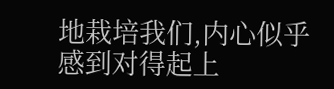地栽培我们,内心似乎感到对得起上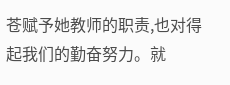苍赋予她教师的职责,也对得起我们的勤奋努力。就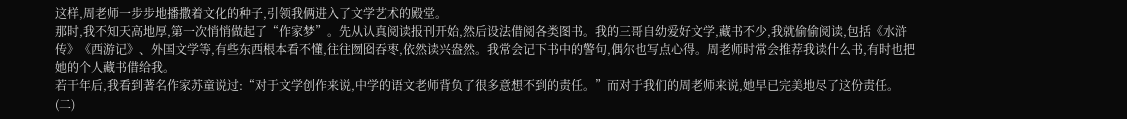这样,周老师一步步地播撒着文化的种子,引领我俩进入了文学艺术的殿堂。
那时,我不知天高地厚,第一次悄悄做起了“作家梦”。先从认真阅读报刊开始,然后设法借阅各类图书。我的三哥自幼爱好文学,藏书不少,我就偷偷阅读,包括《水浒传》《西游记》、外国文学等,有些东西根本看不懂,往往囫囵吞枣,依然读兴盎然。我常会记下书中的警句,偶尔也写点心得。周老师时常会推荐我读什么书,有时也把她的个人藏书借给我。
若干年后,我看到著名作家苏童说过:“对于文学创作来说,中学的语文老师背负了很多意想不到的责任。”而对于我们的周老师来说,她早已完美地尽了这份责任。
(二)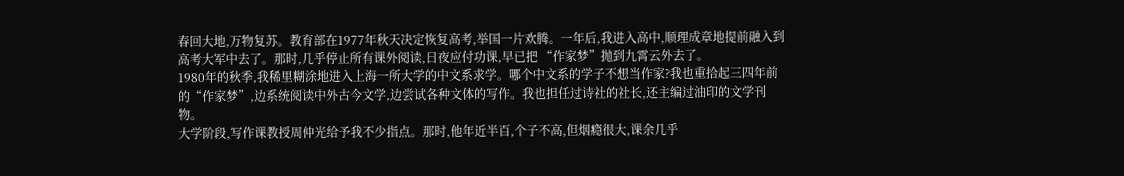春回大地,万物复苏。教育部在1977年秋天决定恢复高考,举国一片欢腾。一年后,我进入高中,顺理成章地提前融入到高考大军中去了。那时,几乎停止所有课外阅读,日夜应付功课,早已把 “作家梦”抛到九霄云外去了。
1980年的秋季,我稀里糊涂地进入上海一所大学的中文系求学。哪个中文系的学子不想当作家?我也重拾起三四年前的“作家梦”,边系统阅读中外古今文学,边尝试各种文体的写作。我也担任过诗社的社长,还主编过油印的文学刊物。
大学阶段,写作课教授周仲光给予我不少指点。那时,他年近半百,个子不高,但烟瘾很大,课余几乎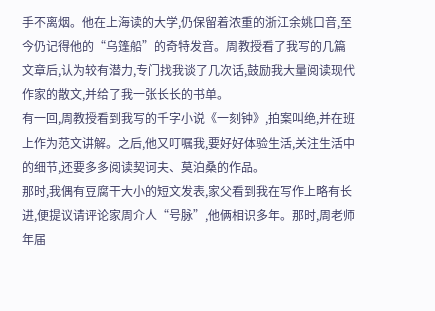手不离烟。他在上海读的大学,仍保留着浓重的浙江余姚口音,至今仍记得他的“乌篷船”的奇特发音。周教授看了我写的几篇文章后,认为较有潜力,专门找我谈了几次话,鼓励我大量阅读现代作家的散文,并给了我一张长长的书单。
有一回,周教授看到我写的千字小说《一刻钟》,拍案叫绝,并在班上作为范文讲解。之后,他又叮嘱我,要好好体验生活,关注生活中的细节,还要多多阅读契诃夫、莫泊桑的作品。
那时,我偶有豆腐干大小的短文发表,家父看到我在写作上略有长进,便提议请评论家周介人“号脉”,他俩相识多年。那时,周老师年届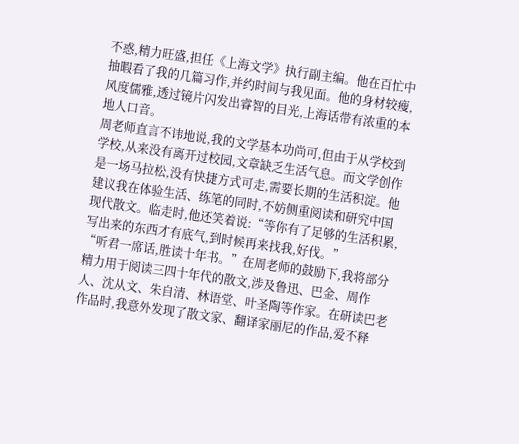不惑,精力旺盛,担任《上海文学》执行副主编。他在百忙中抽暇看了我的几篇习作,并约时间与我见面。他的身材较瘦,风度儒雅,透过镜片闪发出睿智的目光,上海话带有浓重的本地人口音。
周老师直言不讳地说,我的文学基本功尚可,但由于从学校到学校,从来没有离开过校园,文章缺乏生活气息。而文学创作是一场马拉松,没有快捷方式可走,需要长期的生活积淀。他建议我在体验生活、练笔的同时,不妨侧重阅读和研究中国现代散文。临走时,他还笑着说:“等你有了足够的生活积累,写出来的东西才有底气,到时候再来找我,好伐。”
“听君一席话,胜读十年书。”在周老师的鼓励下,我将部分精力用于阅读三四十年代的散文,涉及鲁迅、巴金、周作人、沈从文、朱自清、林语堂、叶圣陶等作家。在研读巴老作品时,我意外发现了散文家、翻译家丽尼的作品,爱不释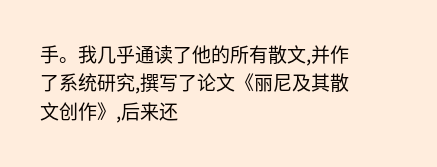手。我几乎通读了他的所有散文,并作了系统研究,撰写了论文《丽尼及其散文创作》,后来还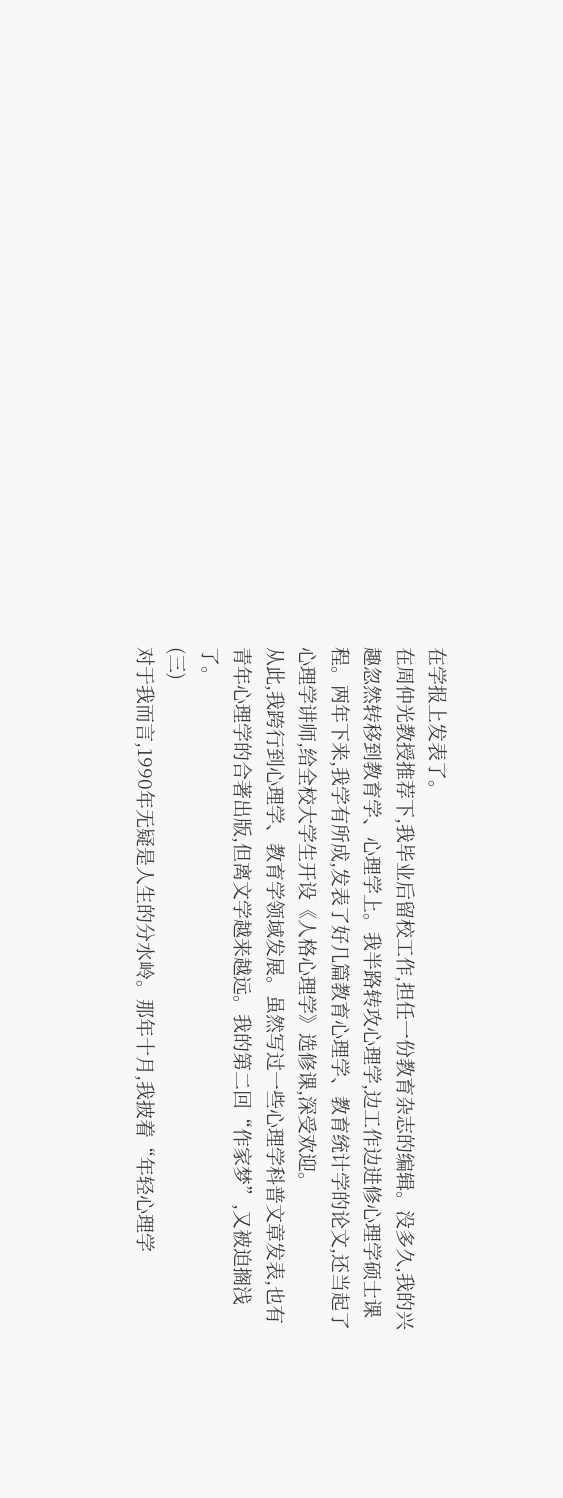在学报上发表了。
在周仲光教授推荐下,我毕业后留校工作,担任一份教育杂志的编辑。没多久,我的兴趣忽然转移到教育学、心理学上。我半路转攻心理学,边工作边进修心理学硕士课程。两年下来,我学有所成,发表了好几篇教育心理学、教育统计学的论文,还当起了心理学讲师,给全校大学生开设《人格心理学》选修课,深受欢迎。
从此,我跨行到心理学、教育学领域发展。虽然写过一些心理学科普文章发表,也有青年心理学的合著出版,但离文学越来越远。我的第二回“作家梦”,又被迫搁浅了。
(三)
对于我而言,1990年无疑是人生的分水岭。那年十月,我披着“年轻心理学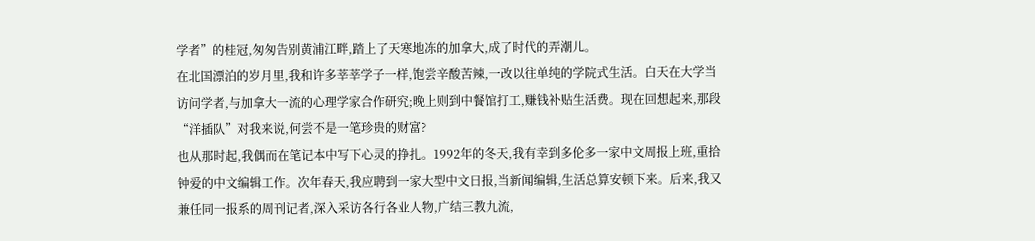学者”的桂冠,匆匆告别黄浦江畔,踏上了天寒地冻的加拿大,成了时代的弄潮儿。
在北国漂泊的岁月里,我和许多莘莘学子一样,饱尝辛酸苦辣,一改以往单纯的学院式生活。白天在大学当访问学者,与加拿大一流的心理学家合作研究;晚上则到中餐馆打工,赚钱补贴生活费。现在回想起来,那段“洋插队”对我来说,何尝不是一笔珍贵的财富?
也从那时起,我偶而在笔记本中写下心灵的挣扎。1992年的冬天,我有幸到多伦多一家中文周报上班,重拾钟爱的中文编辑工作。次年春天,我应聘到一家大型中文日报,当新闻编辑,生活总算安顿下来。后来,我又兼任同一报系的周刊记者,深入采访各行各业人物,广结三教九流,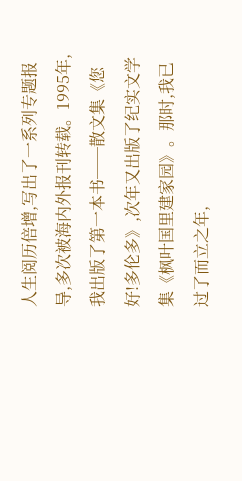人生阅历倍增,写出了一系列专题报导,多次被海内外报刊转载。1995年,我出版了第一本书──散文集《您好!多伦多》,次年又出版了纪实文学集《枫叶国里建家园》。那时,我已过了而立之年,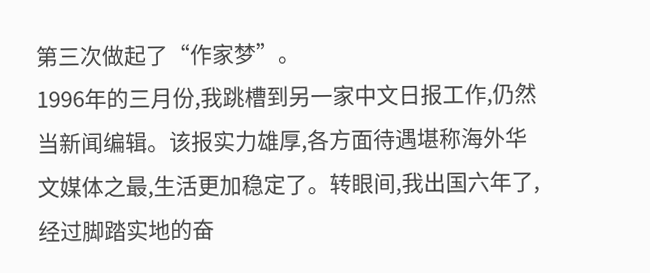第三次做起了“作家梦”。
1996年的三月份,我跳槽到另一家中文日报工作,仍然当新闻编辑。该报实力雄厚,各方面待遇堪称海外华文媒体之最,生活更加稳定了。转眼间,我出国六年了,经过脚踏实地的奋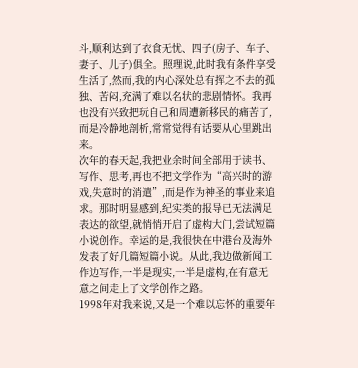斗,顺利达到了衣食无忧、四子(房子、车子、妻子、儿子)俱全。照理说,此时我有条件享受生活了,然而,我的内心深处总有挥之不去的孤独、苦闷,充满了难以名状的悲剧情怀。我再也没有兴致把玩自己和周遭新移民的痛苦了,而是冷静地剖析,常常觉得有话要从心里跳出来。
次年的春天起,我把业余时间全部用于读书、写作、思考,再也不把文学作为“高兴时的游戏,失意时的消遣”,而是作为神圣的事业来追求。那时明显感到,纪实类的报导已无法满足表达的欲望,就悄悄开启了虚构大门,尝试短篇小说创作。幸运的是,我很快在中港台及海外发表了好几篇短篇小说。从此,我边做新闻工作边写作,一半是现实,一半是虚构,在有意无意之间走上了文学创作之路。
1998年对我来说,又是一个难以忘怀的重要年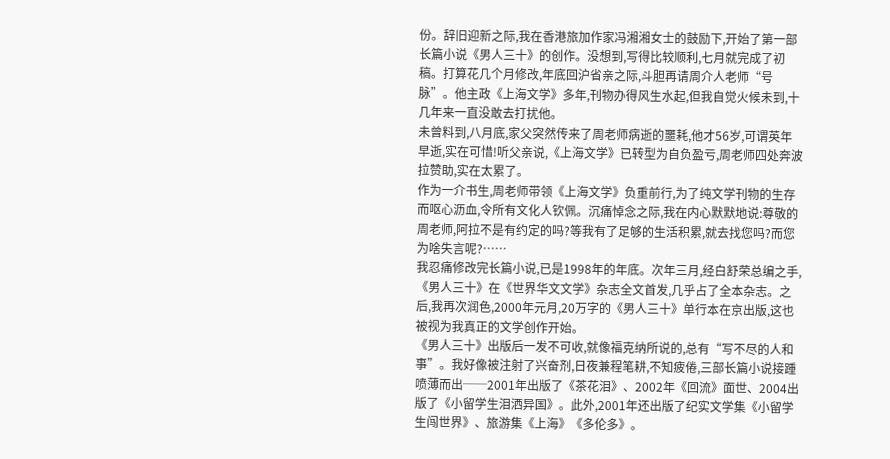份。辞旧迎新之际,我在香港旅加作家冯湘湘女士的鼓励下,开始了第一部长篇小说《男人三十》的创作。没想到,写得比较顺利,七月就完成了初稿。打算花几个月修改,年底回沪省亲之际,斗胆再请周介人老师“号脉”。他主政《上海文学》多年,刊物办得风生水起,但我自觉火候未到,十几年来一直没敢去打扰他。
未曾料到,八月底,家父突然传来了周老师病逝的噩耗,他才56岁,可谓英年早逝,实在可惜!听父亲说,《上海文学》已转型为自负盈亏,周老师四处奔波拉赞助,实在太累了。
作为一介书生,周老师带领《上海文学》负重前行,为了纯文学刊物的生存而呕心沥血,令所有文化人钦佩。沉痛悼念之际,我在内心默默地说:尊敬的周老师,阿拉不是有约定的吗?等我有了足够的生活积累,就去找您吗?而您为啥失言呢?……
我忍痛修改完长篇小说,已是1998年的年底。次年三月,经白舒荣总编之手,《男人三十》在《世界华文文学》杂志全文首发,几乎占了全本杂志。之后,我再次润色,2000年元月,20万字的《男人三十》单行本在京出版,这也被视为我真正的文学创作开始。
《男人三十》出版后一发不可收,就像福克纳所说的,总有“写不尽的人和事”。我好像被注射了兴奋剂,日夜兼程笔耕,不知疲倦,三部长篇小说接踵喷薄而出──2001年出版了《茶花泪》、2002年《回流》面世、2004出版了《小留学生泪洒异国》。此外,2001年还出版了纪实文学集《小留学生闯世界》、旅游集《上海》《多伦多》。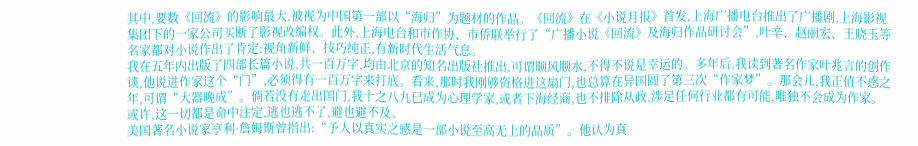其中,要数《回流》的影响最大,被视为中国第一部以“海归”为题材的作品。《回流》在《小说月报》首发,上海广播电台推出了广播剧,上海影视集团下的一家公司买断了影视改编权。此外,上海电台和市作协、市侨联举行了“广播小说《回流》及海归作品研讨会”,叶辛、赵丽宏、王晓玉等名家都对小说作出了肯定:视角新鲜、技巧纯正,有新时代生活气息。
我在五年内出版了四部长篇小说,共一百万字,均由北京的知名出版社推出,可谓顺风顺水,不得不说是幸运的。多年后,我读到著名作家叶兆言的创作谈,他说进作家这个“门”,必须得有一百万字来打底。看来,那时我刚够资格进这扇门,也总算在异国圆了第三次“作家梦”。那会儿,我正值不惑之年,可谓“大器晚成”。倘若没有走出国门,我十之八九已成为心理学家,或者下海经商,也不排除从政,涉足任何行业都有可能,唯独不会成为作家。或许,这一切都是命中注定,逃也逃不了,避也避不及。
美国著名小说家亨利·詹姆斯曾指出:“予人以真实之感是一部小说至高无上的品质”。他认为真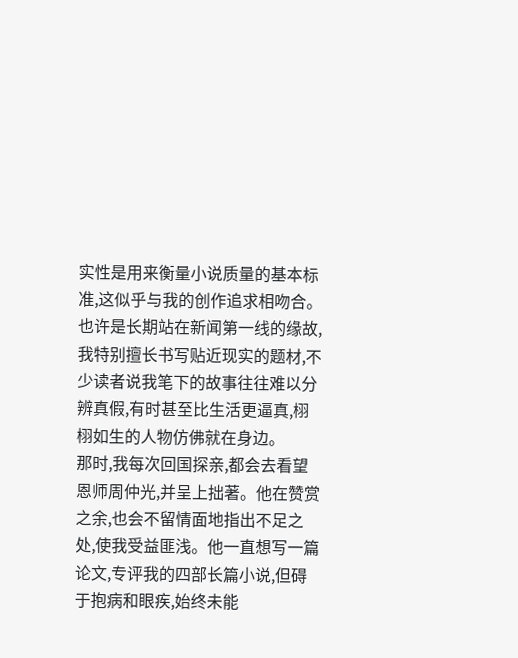实性是用来衡量小说质量的基本标准,这似乎与我的创作追求相吻合。也许是长期站在新闻第一线的缘故,我特别擅长书写贴近现实的题材,不少读者说我笔下的故事往往难以分辨真假,有时甚至比生活更逼真,栩栩如生的人物仿佛就在身边。
那时,我每次回国探亲,都会去看望恩师周仲光,并呈上拙著。他在赞赏之余,也会不留情面地指出不足之处,使我受益匪浅。他一直想写一篇论文,专评我的四部长篇小说,但碍于抱病和眼疾,始终未能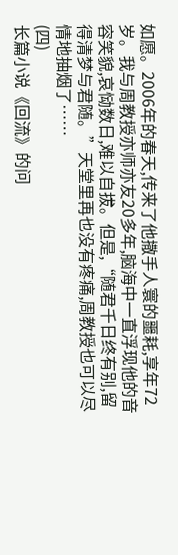如愿。2006年的春天,传来了他撒手人寰的噩耗,享年72岁。我与周教授亦师亦友20多年,脑海中一直浮现他的音容笑貌,哀恸数日,难以自拔。但是,“随君千日终有别,留得清梦与君随。”天堂里再也没有疼痛,周教授也可以尽情地抽烟了……
(四)
长篇小说《回流》的问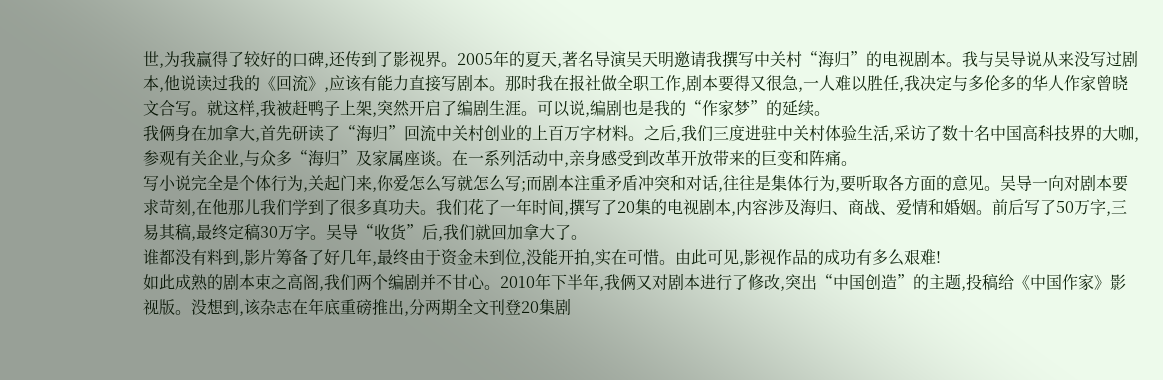世,为我赢得了较好的口碑,还传到了影视界。2005年的夏天,著名导演吴天明邀请我撰写中关村“海归”的电视剧本。我与吴导说从来没写过剧本,他说读过我的《回流》,应该有能力直接写剧本。那时我在报社做全职工作,剧本要得又很急,一人难以胜任,我决定与多伦多的华人作家曾晓文合写。就这样,我被赶鸭子上架,突然开启了编剧生涯。可以说,编剧也是我的“作家梦”的延续。
我俩身在加拿大,首先研读了“海归”回流中关村创业的上百万字材料。之后,我们三度进驻中关村体验生活,采访了数十名中国高科技界的大咖,参观有关企业,与众多“海归”及家属座谈。在一系列活动中,亲身感受到改革开放带来的巨变和阵痛。
写小说完全是个体行为,关起门来,你爱怎么写就怎么写;而剧本注重矛盾冲突和对话,往往是集体行为,要听取各方面的意见。吴导一向对剧本要求苛刻,在他那儿我们学到了很多真功夫。我们花了一年时间,撰写了20集的电视剧本,内容涉及海归、商战、爱情和婚姻。前后写了50万字,三易其稿,最终定稿30万字。吴导“收货”后,我们就回加拿大了。
谁都没有料到,影片筹备了好几年,最终由于资金未到位,没能开拍,实在可惜。由此可见,影视作品的成功有多么艰难!
如此成熟的剧本束之高阁,我们两个编剧并不甘心。2010年下半年,我俩又对剧本进行了修改,突出“中国创造”的主题,投稿给《中国作家》影视版。没想到,该杂志在年底重磅推出,分两期全文刊登20集剧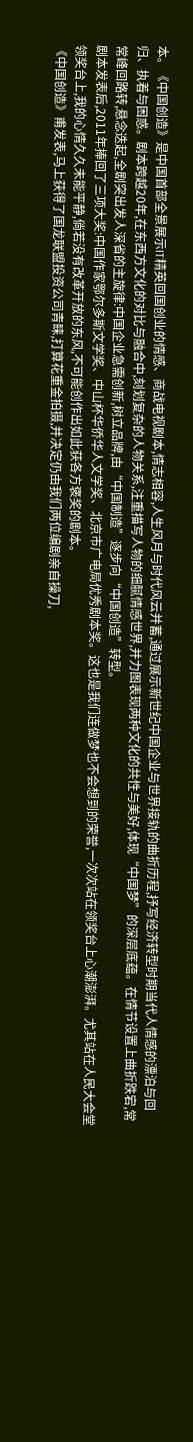本。《中国创造》是中国首部全景展示IT精英回国创业的情感、商战电视剧本,情志相容,人生风月与时代风云并蓄,通过展示新世纪中国企业与世界接轨的曲折历程,抒写经济转型时期当代人情感的漂泊与回归、执着与困惑。剧本跨越20年,在东西方文化的对比与融合中,刻划复杂的人物关系,注重描写人物的细腻情感世界,并力图表现两种文化的共性与美好,体现“中国梦”的深层底蕴。在情节设置上曲折跌宕,常常峰回路转,悬念迭起,全剧突出发人深省的主旋律:中国企业急需创新,树立品牌,由“中国制造”逐步向“中国创造”转型。
剧本发表后,2011年捧回了三项大奖:中国作家鄂尔多斯文学奖、中山杯华侨华人文学奖、北京市广电局优秀剧本奖。这也是我们连做梦也不会想到的荣誉,一次次站在领奖台上心潮澎湃。尤其站在人民大会堂领奖台上,我的心情久久未能平静,倘若没有改革开放的东风,不可能创作出如此获各方褒奖的剧本。
《中国创造》甫发表,马上获得了国龙联盟投资公司青睐,打算花重金拍摄,并决定仍由我们两位编剧亲自操刀,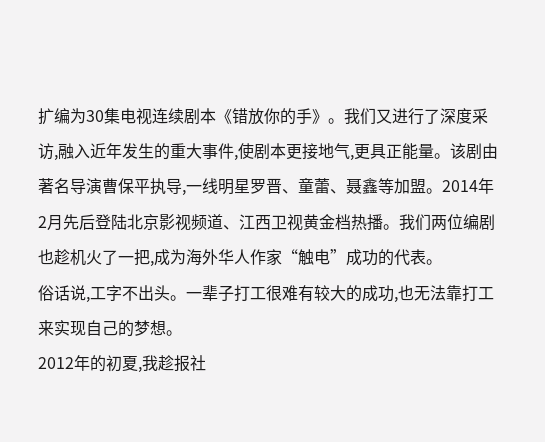扩编为30集电视连续剧本《错放你的手》。我们又进行了深度采访,融入近年发生的重大事件,使剧本更接地气,更具正能量。该剧由著名导演曹保平执导,一线明星罗晋、童蕾、聂鑫等加盟。2014年2月先后登陆北京影视频道、江西卫视黄金档热播。我们两位编剧也趁机火了一把,成为海外华人作家“触电”成功的代表。
俗话说,工字不出头。一辈子打工很难有较大的成功,也无法靠打工来实现自己的梦想。
2012年的初夏,我趁报社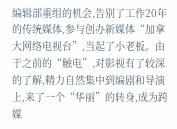编辑部重组的机会,告别了工作20年的传统媒体,参与创办新媒体“加拿大网络电视台”,当起了小老板。由于之前的“触电”,对影视有了较深的了解,精力自然集中到编剧和导演上,来了一个“华丽”的转身,成为跨媒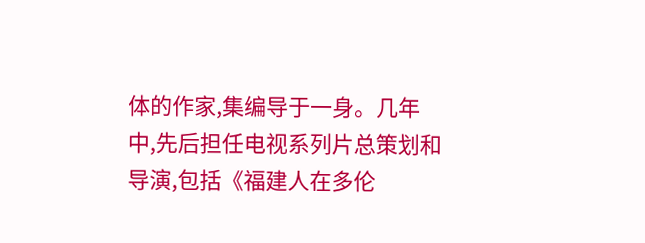体的作家,集编导于一身。几年中,先后担任电视系列片总策划和导演,包括《福建人在多伦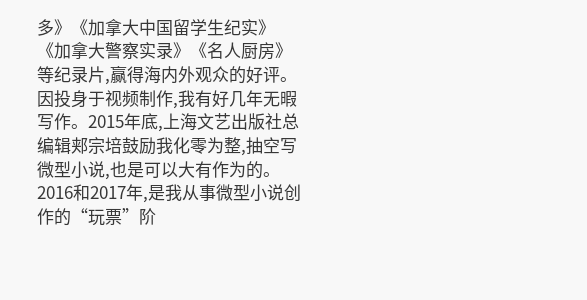多》《加拿大中国留学生纪实》《加拿大警察实录》《名人厨房》等纪录片,赢得海内外观众的好评。
因投身于视频制作,我有好几年无暇写作。2015年底,上海文艺出版社总编辑郏宗培鼓励我化零为整,抽空写微型小说,也是可以大有作为的。2016和2017年,是我从事微型小说创作的“玩票”阶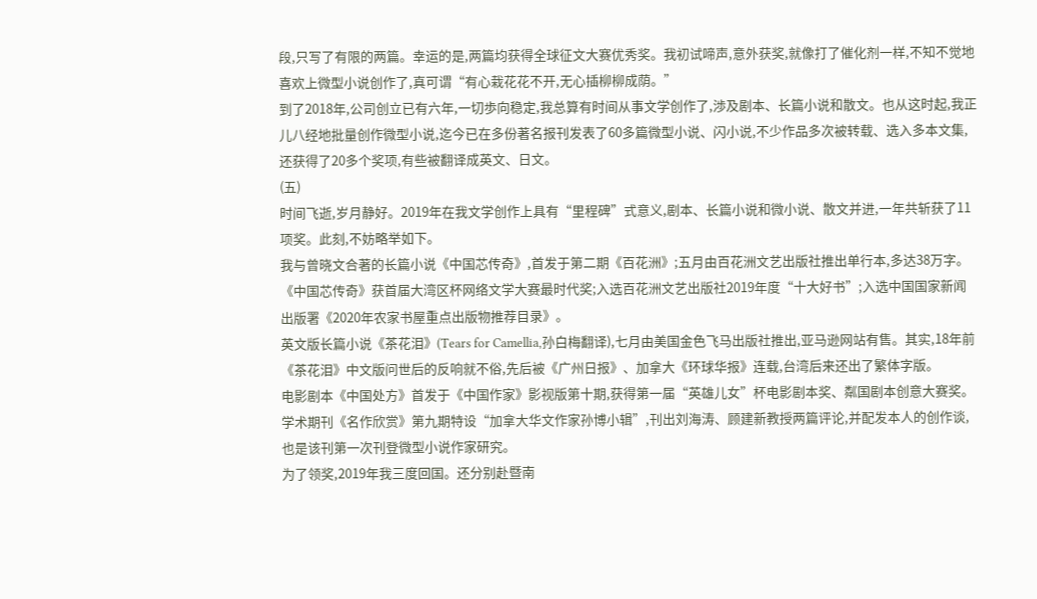段,只写了有限的两篇。幸运的是,两篇均获得全球征文大赛优秀奖。我初试啼声,意外获奖,就像打了催化剂一样,不知不觉地喜欢上微型小说创作了,真可谓“有心栽花花不开,无心插柳柳成荫。”
到了2018年,公司创立已有六年,一切歩向稳定,我总算有时间从事文学创作了,渉及剧本、长篇小说和散文。也从这时起,我正儿八经地批量创作微型小说,迄今已在多份著名报刊发表了60多篇微型小说、闪小说,不少作品多次被转载、选入多本文集,还获得了20多个奖项,有些被翻译成英文、日文。
(五)
时间飞逝,岁月静好。2019年在我文学创作上具有“里程碑”式意义,剧本、长篇小说和微小说、散文并进,一年共斩获了11项奖。此刻,不妨略举如下。
我与曾晓文合著的长篇小说《中国芯传奇》,首发于第二期《百花洲》;五月由百花洲文艺出版社推出单行本,多达38万字。《中国芯传奇》获首届大湾区杯网络文学大赛最时代奖;入选百花洲文艺出版社2019年度“十大好书”;入选中国国家新闻出版署《2020年农家书屋重点出版物推荐目录》。
英文版长篇小说《茶花泪》(Tears for Camellia,孙白梅翻译),七月由美国金色飞马出版社推出,亚马逊网站有售。其实,18年前《茶花泪》中文版问世后的反响就不俗,先后被《广州日报》、加拿大《环球华报》连载,台湾后来还出了繁体字版。
电影剧本《中国处方》首发于《中国作家》影视版第十期,获得第一届“英雄儿女”杯电影剧本奖、粼国剧本创意大赛奖。
学术期刊《名作欣赏》第九期特设“加拿大华文作家孙博小辑”,刊出刘海涛、顾建新教授两篇评论,并配发本人的创作谈,也是该刊第一次刊登微型小说作家研究。
为了领奖,2019年我三度回国。还分别赴暨南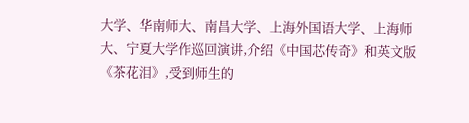大学、华南师大、南昌大学、上海外国语大学、上海师大、宁夏大学作巡回演讲,介绍《中国芯传奇》和英文版《茶花泪》,受到师生的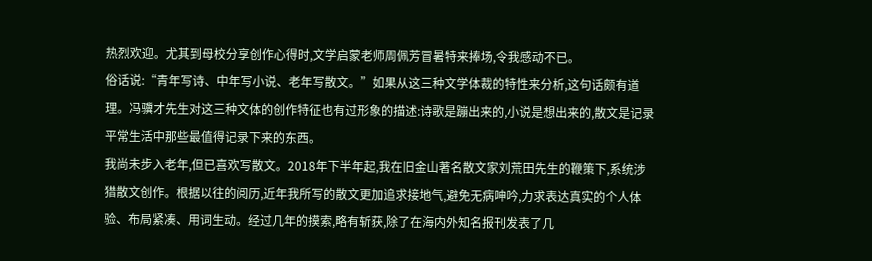热烈欢迎。尤其到母校分享创作心得时,文学启蒙老师周佩芳冒暑特来捧场,令我感动不已。
俗话说:“青年写诗、中年写小说、老年写散文。”如果从这三种文学体裁的特性来分析,这句话颇有道理。冯骥才先生对这三种文体的创作特征也有过形象的描述:诗歌是蹦出来的,小说是想出来的,散文是记录平常生活中那些最值得记录下来的东西。
我尚未步入老年,但已喜欢写散文。2018年下半年起,我在旧金山著名散文家刘荒田先生的鞭策下,系统涉猎散文创作。根据以往的阅历,近年我所写的散文更加追求接地气,避免无病呻吟,力求表达真实的个人体验、布局紧凑、用词生动。经过几年的摸索,略有斩获,除了在海内外知名报刊发表了几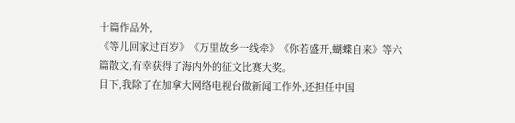十篇作品外,
《等儿回家过百岁》《万里故乡一线牵》《你若盛开,蝴蝶自来》等六篇散文,有幸获得了海内外的征文比赛大奖。
目下,我除了在加拿大网络电视台做新闻工作外,还担任中国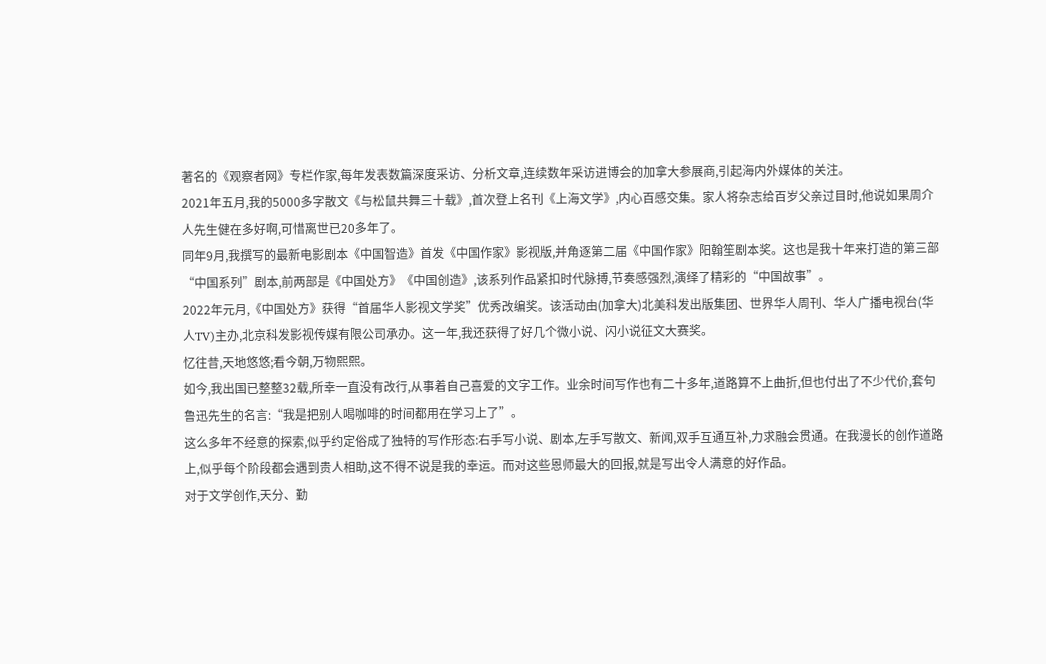著名的《观察者网》专栏作家,每年发表数篇深度采访、分析文章,连续数年采访进博会的加拿大参展商,引起海内外媒体的关注。
2021年五月,我的5000多字散文《与松鼠共舞三十载》,首次登上名刊《上海文学》,内心百感交集。家人将杂志给百岁父亲过目时,他说如果周介人先生健在多好啊,可惜离世已20多年了。
同年9月,我撰写的最新电影剧本《中国智造》首发《中国作家》影视版,并角逐第二届《中国作家》阳翰笙剧本奖。这也是我十年来打造的第三部“中国系列”剧本,前两部是《中国处方》《中国创造》,该系列作品紧扣时代脉搏,节奏感强烈,演绎了精彩的“中国故事”。
2022年元月,《中国处方》获得“首届华人影视文学奖”优秀改编奖。该活动由(加拿大)北美科发出版集团、世界华人周刊、华人广播电视台(华人TV)主办,北京科发影视传媒有限公司承办。这一年,我还获得了好几个微小说、闪小说征文大赛奖。
忆往昔,天地悠悠;看今朝,万物熙熙。
如今,我出国已整整32载,所幸一直没有改行,从事着自己喜爱的文字工作。业余时间写作也有二十多年,道路算不上曲折,但也付出了不少代价,套句鲁迅先生的名言:“我是把别人喝咖啡的时间都用在学习上了”。
这么多年不经意的探索,似乎约定俗成了独特的写作形态:右手写小说、剧本,左手写散文、新闻,双手互通互补,力求融会贯通。在我漫长的创作道路上,似乎每个阶段都会遇到贵人相助,这不得不说是我的幸运。而对这些恩师最大的回报,就是写出令人满意的好作品。
对于文学创作,天分、勤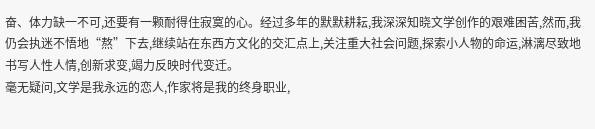奋、体力缺一不可,还要有一颗耐得住寂寞的心。经过多年的默默耕耘,我深深知晓文学创作的艰难困苦,然而,我仍会执迷不悟地“熬”下去,继续站在东西方文化的交汇点上,关注重大社会问题,探索小人物的命运,淋漓尽致地书写人性人情,创新求变,竭力反映时代变迁。
毫无疑问,文学是我永远的恋人,作家将是我的终身职业,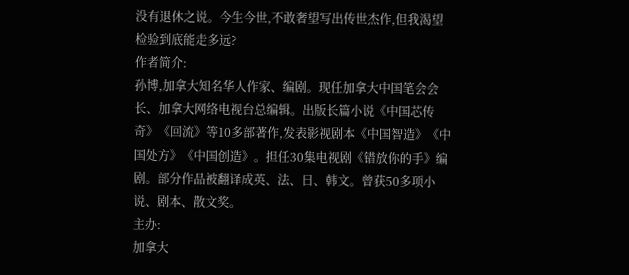没有退休之说。今生今世,不敢奢望写出传世杰作,但我渴望检验到底能走多远?
作者简介:
孙博,加拿大知名华人作家、编剧。现任加拿大中国笔会会长、加拿大网络电视台总编辑。出版长篇小说《中国芯传奇》《回流》等10多部著作,发表影视剧本《中国智造》《中国处方》《中国创造》。担任30集电视剧《错放你的手》编剧。部分作品被翻译成英、法、日、韩文。曾获50多项小说、剧本、散文奖。
主办:
加拿大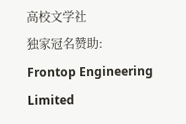高校文学社
独家冠名赞助:
Frontop Engineering Limited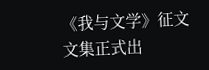《我与文学》征文文集正式出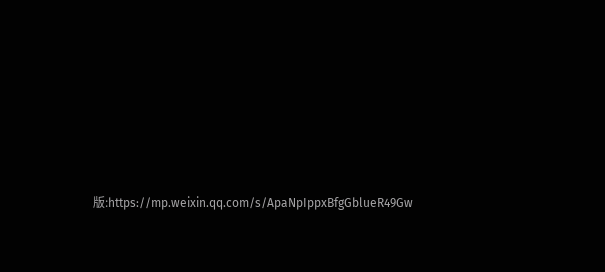版:https://mp.weixin.qq.com/s/ApaNpIppxBfgGblueR49Gw